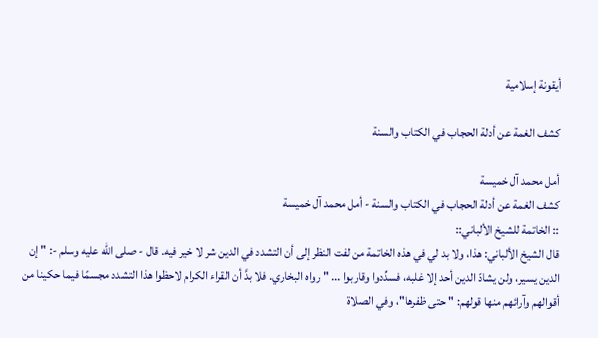أيقونة إسلامية

كشف الغمة عن أدلة الحجاب في الكتاب والسنة

أمل محمد آل خميسة
كشف الغمة عن أدلة الحجاب في الكتاب والسنة - أمل محمد آل خميسة
:: الخاتمة للشيخ الألباني::
قال الشيخ الألباني: هذا، ولا بد لي في هذه الخاتمة من لفت النظر إلى أن التشدد في الدين شر لا خير فيه. قال - صلى الله عليه وسلم -: " إن الدين يسير، ولن يشادّ الدين أحد إلا غلبه، فسدِّدوا وقاربوا ... " رواه البخاري. فلا بدَّ أن القراء الكرام لاحظوا هذا التشدد مجسمًا فيما حكينا من أقوالهم وآرائهم منها قولهم: " حتى ظفرها"، وفي الصلاة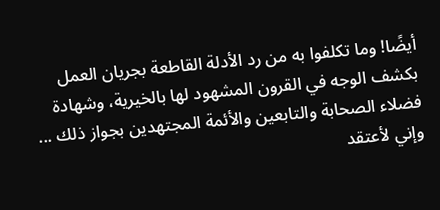أيضًا! وما تكلفوا به من رد الأدلة القاطعة بجريان العمل بكشف الوجه في القرون المشهود لها بالخيرية، وشهادة فضلاء الصحابة والتابعين والأئمة المجتهدين بجواز ذلك ... وإني لأعتقد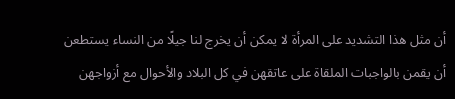أن مثل هذا التشديد على المرأة لا يمكن أن يخرج لنا جيلًا من النساء يستطعن أن يقمن بالواجبات الملقاة على عاتقهن في كل البلاد والأحوال مع أزواجهن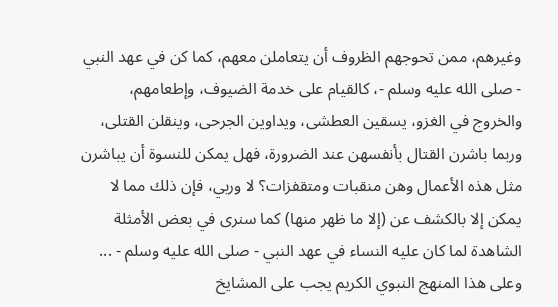وغيرهم، ممن تحوجهم الظروف أن يتعاملن معهم، كما كن في عهد النبي - صلى الله عليه وسلم -، كالقيام على خدمة الضيوف، وإطعامهم، والخروج في الغزو، يسقين العطشى، ويداوين الجرحى، وينقلن القتلى، وربما باشرن القتال بأنفسهن عند الضرورة، فهل يمكن للنسوة أن يباشرن مثل هذه الأعمال وهن منقبات ومتقفزات؟ لا وربي، فإن ذلك مما لا يمكن إلا بالكشف عن (إلا ما ظهر منها) كما سنرى في بعض الأمثلة الشاهدة لما كان عليه النساء في عهد النبي - صلى الله عليه وسلم - ... وعلى هذا المنهج النبوي الكريم يجب على المشايخ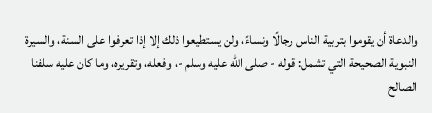والدعاة أن يقوموا بتربية الناس رجالًا ونساءً، ولن يستطيعوا ذلك إلا إذا تعرفوا على السنة، والسيرة النبوية الصحيحة التي تشمل: قوله - صلى الله عليه وسلم -، وفعله، وتقريره، وما كان عليه سلفنا الصالح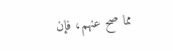مما صح عنهم، فإن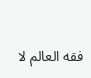فقه العالم لا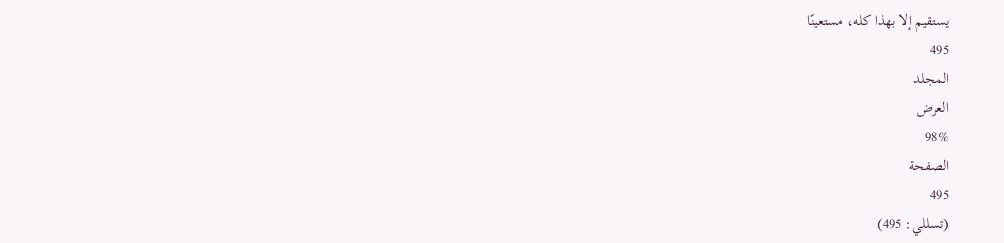يستقيم إلا بهذا كله، مستعينًا
495
المجلد
العرض
98%
الصفحة
495
(تسللي: 495)